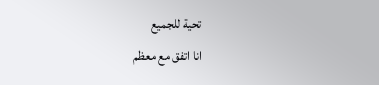تحية للجميع
انا اتفق مع معظم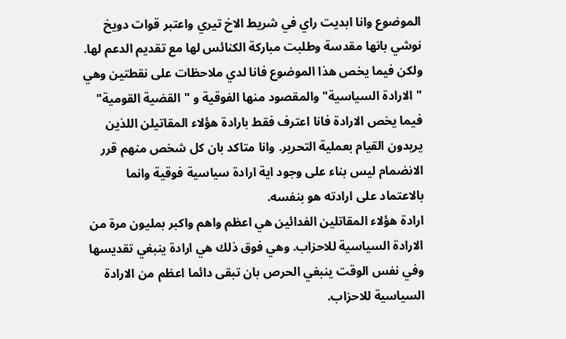الموضوع وانا ابديت راي في شريط الاخ تيري واعتبر قوات دويخ نوشي بانها مقدسة وطلبت مباركة الكنائس لها مع تقديم الدعم لها.
ولكن فيما يخص هذا الموضوع فانا لدي ملاحظات على نقطتين وهي "الارادة السياسية" والمقصود منها الفوقية و "القضية القومية"
فيما يخص الارادة فانا اعترف فقط بارادة هؤلاء المقاتيلن اللذين يريدون القيام بعملية التحرير. وانا متاكد بان كل شخص منهم قرر الانضمام ليس بناء على وجود اية ارادة سياسية فوقية وانما بالاعتماد على ارادته هو بنفسه.
ارادة هؤلاء المقاتلين الفدائين هي اعظم واهم واكبر بمليون مرة من الارادة السياسية للاحزاب. وهي فوق ذلك هي ارادة ينبغي تقديسها وفي نفس الوقت ينبغي الحرص بان تبقى دائما اعظم من الارادة السياسية للاحزاب.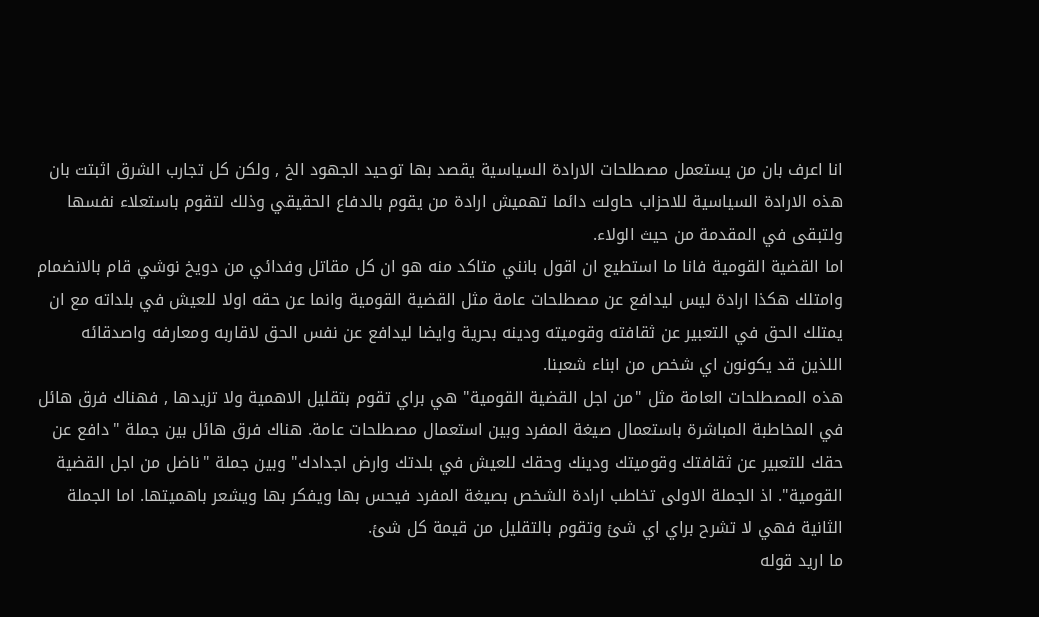انا اعرف بان من يستعمل مصطلحات الارادة السياسية يقصد بها توحيد الجهود الخ , ولكن كل تجارب الشرق اثبتت بان هذه الارادة السياسية للاحزاب حاولت دائما تهميش ارادة من يقوم بالدفاع الحقيقي وذلك لتقوم باستعلاء نفسها ولتبقى في المقدمة من حيث الولاء.
اما القضية القومية فانا ما استطيع ان اقول بانني متاكد منه هو ان كل مقاتل وفدائي من دويخ نوشي قام بالانضمام وامتلك هكذا ارادة ليس ليدافع عن مصطلحات عامة مثل القضية القومية وانما عن حقه اولا للعيش في بلداته مع ان يمتلك الحق في التعبير عن ثقافته وقوميته ودينه بحرية وايضا ليدافع عن نفس الحق لاقاربه ومعارفه واصدقائه اللذين قد يكونون اي شخص من ابناء شعبنا.
هذه المصطلحات العامة مثل "من اجل القضية القومية" هي براي تقوم بتقليل الاهمية ولا تزيدها , فهناك فرق هائل في المخاطبة المباشرة باستعمال صيغة المفرد وبين استعمال مصطلحات عامة. هناك فرق هائل بين جملة "دافع عن حقك للتعبير عن ثقافتك وقوميتك ودينك وحقك للعيش في بلدتك وارض اجدادك" وبين جملة "ناضل من اجل القضية القومية". اذ الجملة الاولى تخاطب ارادة الشخص بصيغة المفرد فيحس بها ويفكر بها ويشعر باهميتها. اما الجملة الثانية فهي لا تشرح براي اي شئ وتقوم بالتقليل من قيمة كل شئ.
ما اريد قوله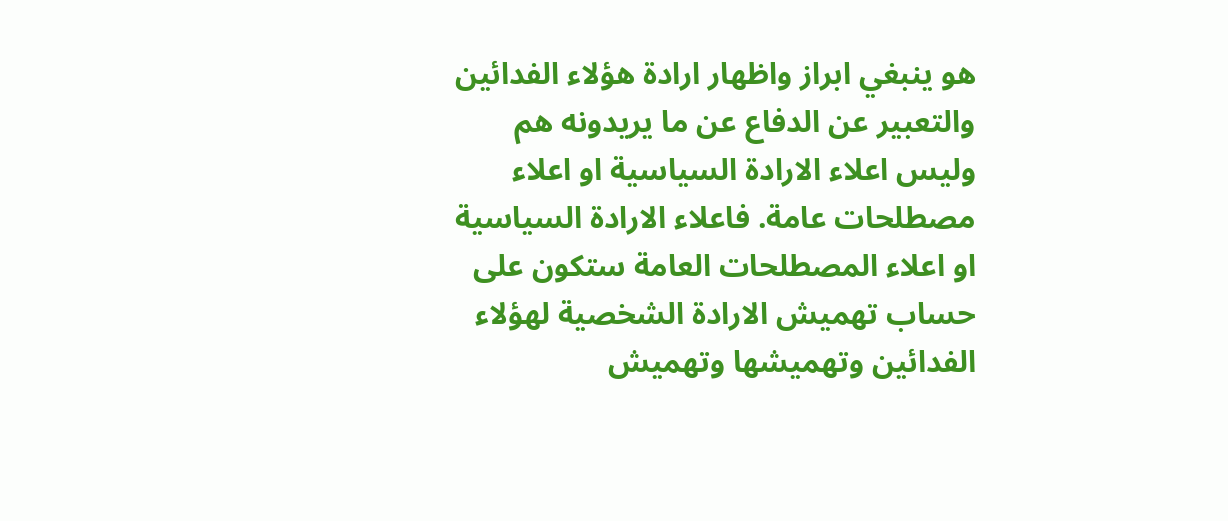هو ينبغي ابراز واظهار ارادة هؤلاء الفدائين والتعبير عن الدفاع عن ما يريدونه هم وليس اعلاء الارادة السياسية او اعلاء مصطلحات عامة. فاعلاء الارادة السياسية او اعلاء المصطلحات العامة ستكون على حساب تهميش الارادة الشخصية لهؤلاء الفدائين وتهميشها وتهميش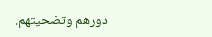دورهم وتضحيتهم.